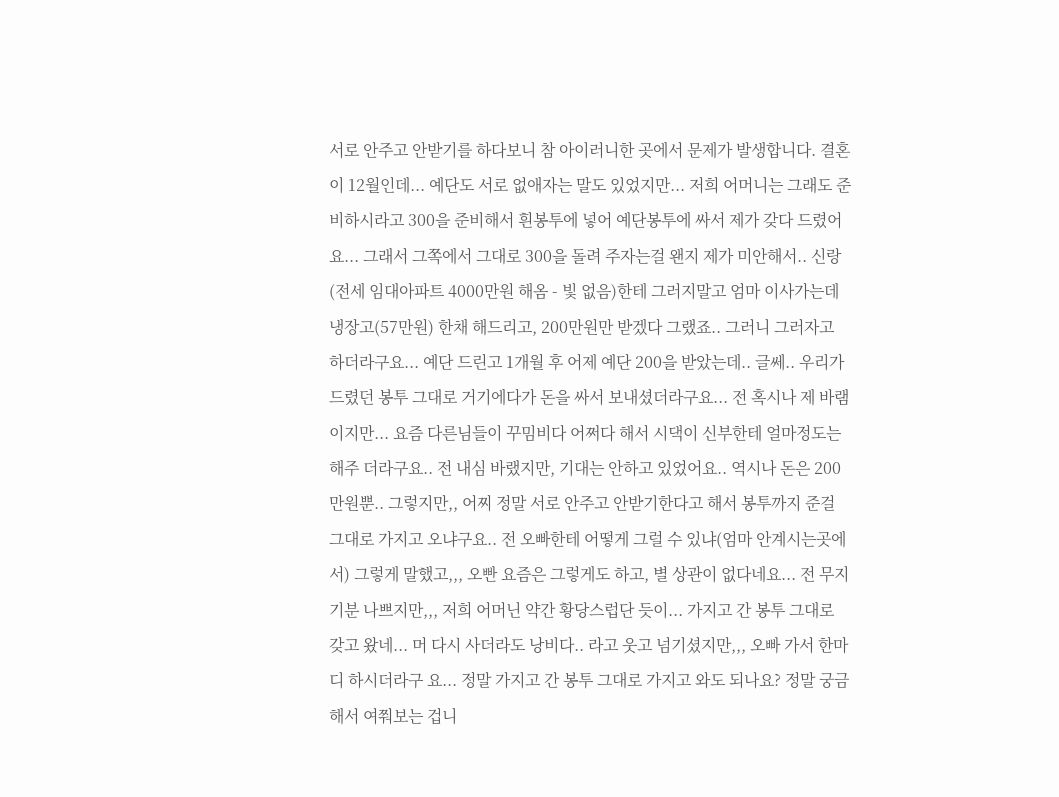서로 안주고 안받기를 하다보니 참 아이러니한 곳에서 문제가 발생합니다. 결혼이 12월인데... 예단도 서로 없애자는 말도 있었지만... 저희 어머니는 그래도 준비하시라고 300을 준비해서 흰봉투에 넣어 예단봉투에 싸서 제가 갖다 드렸어요... 그래서 그쪽에서 그대로 300을 돌려 주자는걸 왠지 제가 미안해서.. 신랑(전세 임대아파트 4000만원 해옴 - 빛 없음)한테 그러지말고 엄마 이사가는데 냉장고(57만원) 한채 해드리고, 200만원만 받겠다 그랬죠.. 그러니 그러자고 하더라구요... 예단 드린고 1개월 후 어제 예단 200을 받았는데.. 글쎄.. 우리가 드렸던 봉투 그대로 거기에다가 돈을 싸서 보내셨더라구요... 전 혹시나 제 바램이지만... 요즘 다른님들이 꾸밈비다 어쩌다 해서 시댁이 신부한테 얼마정도는 해주 더라구요.. 전 내심 바랬지만, 기대는 안하고 있었어요.. 역시나 돈은 200만원뿐.. 그렇지만,, 어찌 정말 서로 안주고 안받기한다고 해서 봉투까지 준걸 그대로 가지고 오냐구요.. 전 오빠한테 어떻게 그럴 수 있냐(엄마 안계시는곳에서) 그렇게 말했고,,, 오빤 요즘은 그렇게도 하고, 별 상관이 없다네요... 전 무지 기분 나쁘지만,,, 저희 어머닌 약간 황당스럽단 듯이... 가지고 간 봉투 그대로 갖고 왔네... 머 다시 사더라도 낭비다.. 라고 웃고 넘기셨지만,,, 오빠 가서 한마디 하시더라구 요... 정말 가지고 간 봉투 그대로 가지고 와도 되나요? 정말 궁금해서 여쭤보는 겁니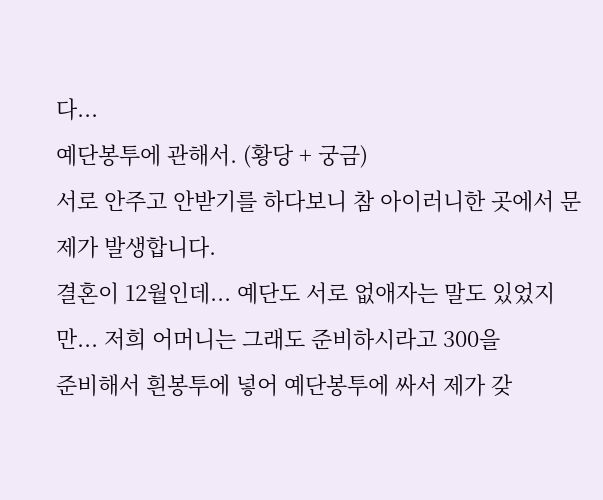다...
예단봉투에 관해서. (황당 + 궁금)
서로 안주고 안받기를 하다보니 참 아이러니한 곳에서 문제가 발생합니다.
결혼이 12월인데... 예단도 서로 없애자는 말도 있었지만... 저희 어머니는 그래도 준비하시라고 300을
준비해서 흰봉투에 넣어 예단봉투에 싸서 제가 갖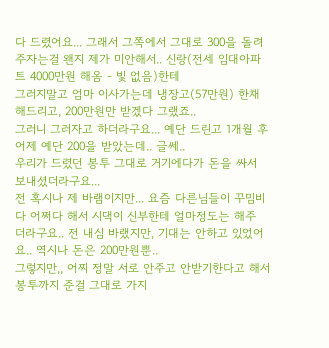다 드렸어요... 그래서 그쪽에서 그대로 300을 돌려
주자는걸 왠지 제가 미안해서.. 신랑(전세 임대아파트 4000만원 해옴 - 빛 없음)한테
그러지말고 엄마 이사가는데 냉장고(57만원) 한채 해드리고, 200만원만 받겠다 그랬죠..
그러니 그러자고 하더라구요... 예단 드린고 1개월 후 어제 예단 200을 받았는데.. 글쎄..
우리가 드렸던 봉투 그대로 거기에다가 돈을 싸서 보내셨더라구요...
전 혹시나 제 바램이지만... 요즘 다른님들이 꾸밈비다 어쩌다 해서 시댁이 신부한테 얼마정도는 해주
더라구요.. 전 내심 바랬지만, 기대는 안하고 있었어요.. 역시나 돈은 200만원뿐..
그렇지만,, 어찌 정말 서로 안주고 안받기한다고 해서 봉투까지 준걸 그대로 가지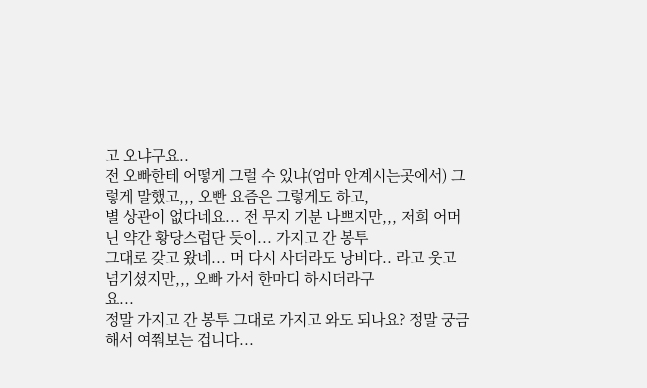고 오냐구요..
전 오빠한테 어떻게 그럴 수 있냐(엄마 안계시는곳에서) 그렇게 말했고,,, 오빤 요즘은 그렇게도 하고,
별 상관이 없다네요... 전 무지 기분 나쁘지만,,, 저희 어머닌 약간 황당스럽단 듯이... 가지고 간 봉투
그대로 갖고 왔네... 머 다시 사더라도 낭비다.. 라고 웃고 넘기셨지만,,, 오빠 가서 한마디 하시더라구
요...
정말 가지고 간 봉투 그대로 가지고 와도 되나요? 정말 궁금해서 여쭤보는 겁니다...